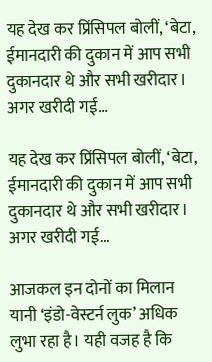यह देख कर प्रिंसिपल बोलीं, ‘बेटा, ईमानदारी की दुकान में आप सभी दुकानदार थे और सभी खरीदार। अगर खरीदी गई…

यह देख कर प्रिंसिपल बोलीं, ‘बेटा, ईमानदारी की दुकान में आप सभी दुकानदार थे और सभी खरीदार। अगर खरीदी गई…

आजकल इन दोनों का मिलान यानी ‘इंडो-वेस्टर्न लुक’ अधिक लुभा रहा है। यही वजह है कि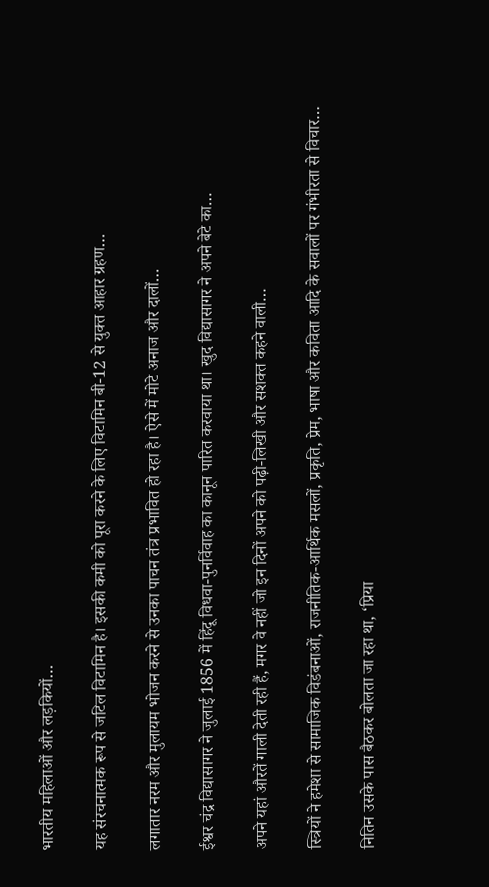भारतीय महिलाओं और लड़कियों…

यह संरचनात्मक रूप से जटिल विटामिन है। इसकी कमी को पूरा करने के लिए विटामिन बी-12 से युक्त आहार ग्रहण…

लगातार नरम और मुलायम भोजन करने से उनका पाचन तंत्र प्रभावित हो रहा है। ऐसे में मोटे अनाज और दालों…

ईश्वर चंद्र विद्यासागर ने जुलाई 1856 में हिंदू विधवा-पुनर्विवाह का कानून पारित करवाया था। खुद विद्यासागर ने अपने बेटे का…

अपने यहां औरतें गाली देती रही हैं, मगर वे नहीं जो इन दिनों अपने को पढ़ी-लिखी और सशक्त कहने वाली…

स्त्रियों ने हमेशा से सामाजिक विडंबनाओं, राजनीतिक-आर्थिक मसलों, प्रकृति, प्रेम, भाषा और कविता आदि के सवालों पर गंभीरता से विचार…

नितिन उसके पास बैठकर बोलता जा रहा था, ‘प्रिया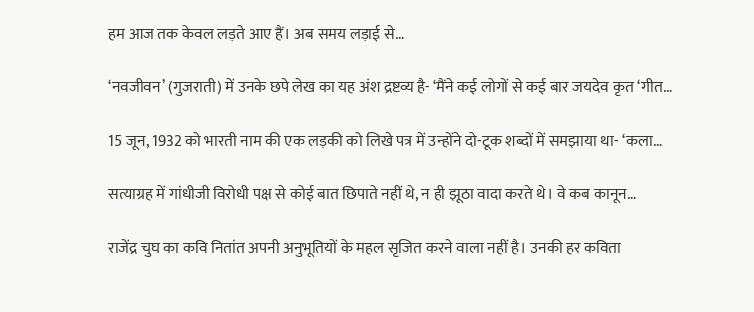हम आज तक केवल लड़ते आए हैं। अब समय लड़ाई से…

‘नवजीवन’ (गुजराती) में उनके छपे लेख का यह अंश द्रष्टव्य है- ‘मैंने कई लोगों से कई बार जयदेव कृत ‘गीत…

15 जून, 1932 को भारती नाम की एक लड़की को लिखे पत्र में उन्होंने दो-टूक शब्दों में समझाया था- ‘कला…

सत्याग्रह में गांधीजी विरोधी पक्ष से कोई बात छिपाते नहीं थे, न ही झूठा वादा करते थे। वे कब कानून…

राजेंद्र चुघ का कवि नितांत अपनी अनुभूतियों के महल सृजित करने वाला नहीं है। उनकी हर कविता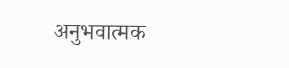अनुभवात्मक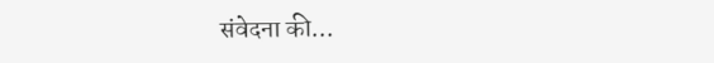संवेदना की…